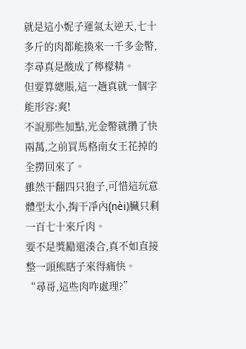就是這小妮子運氣太逆天,七十多斤的肉都能換來一千多金幣,李尋真是酸成了檸檬精。
但要算總賬,這一趟真就一個字能形容:爽!
不說那些加點,光金幣就攢了快兩萬,之前買馬格南女王花掉的全撈回來了。
雖然干翻四只狍子,可惜這玩意體型太小,掏干凈內(nèi)臟只剩一百七十來斤肉。
要不是獎勵還湊合,真不如直接整一頭熊瞎子來得痛快。
“尋哥,這些肉咋處理?”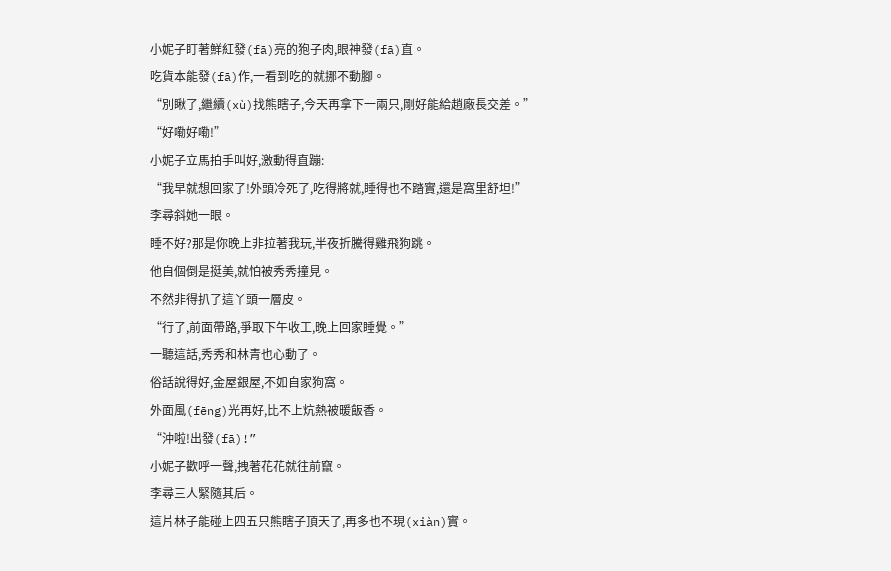小妮子盯著鮮紅發(fā)亮的狍子肉,眼神發(fā)直。
吃貨本能發(fā)作,一看到吃的就挪不動腳。
“別瞅了,繼續(xù)找熊瞎子,今天再拿下一兩只,剛好能給趙廠長交差。”
“好嘞好嘞!”
小妮子立馬拍手叫好,激動得直蹦:
“我早就想回家了!外頭冷死了,吃得將就,睡得也不踏實,還是窩里舒坦!”
李尋斜她一眼。
睡不好?那是你晚上非拉著我玩,半夜折騰得雞飛狗跳。
他自個倒是挺美,就怕被秀秀撞見。
不然非得扒了這丫頭一層皮。
“行了,前面帶路,爭取下午收工,晚上回家睡覺。”
一聽這話,秀秀和林青也心動了。
俗話說得好,金屋銀屋,不如自家狗窩。
外面風(fēng)光再好,比不上炕熱被暖飯香。
“沖啦!出發(fā)!”
小妮子歡呼一聲,拽著花花就往前竄。
李尋三人緊隨其后。
這片林子能碰上四五只熊瞎子頂天了,再多也不現(xiàn)實。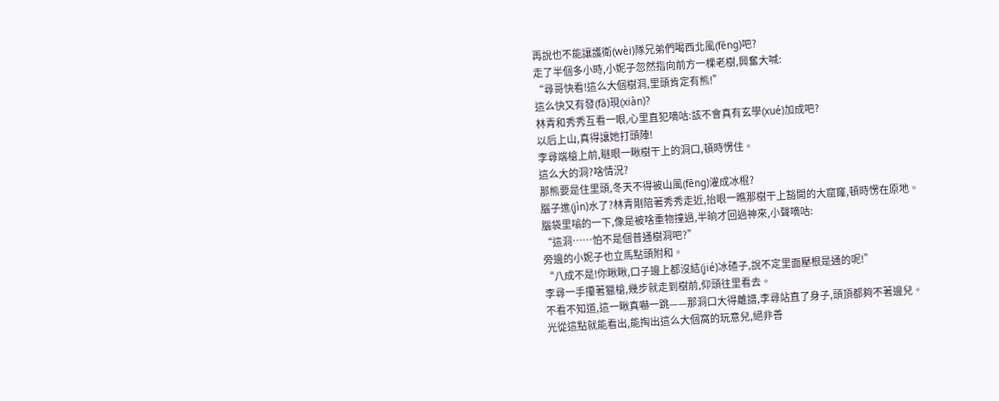再說也不能讓護衛(wèi)隊兄弟們喝西北風(fēng)吧?
走了半個多小時,小妮子忽然指向前方一棵老樹,興奮大喊:
“尋哥快看!這么大個樹洞,里頭肯定有熊!”
這么快又有發(fā)現(xiàn)?
林青和秀秀互看一眼,心里直犯嘀咕:該不會真有玄學(xué)加成吧?
以后上山,真得讓她打頭陣!
李尋端槍上前,瞇眼一瞅樹干上的洞口,頓時愣住。
這么大的洞?啥情況?
那熊要是住里頭,冬天不得被山風(fēng)灌成冰棍?
腦子進(jìn)水了?林青剛陪著秀秀走近,抬眼一瞧那樹干上豁開的大窟窿,頓時愣在原地。
腦袋里嗡的一下,像是被啥重物撞過,半晌才回過神來,小聲嘀咕:
“這洞……怕不是個普通樹洞吧?”
旁邊的小妮子也立馬點頭附和。
“八成不是!你瞅瞅,口子邊上都沒結(jié)冰碴子,說不定里面壓根是通的呢!”
李尋一手攥著獵槍,幾步就走到樹前,仰頭往里看去。
不看不知道,這一瞅真嚇一跳——那洞口大得離譜,李尋站直了身子,頭頂都夠不著邊兒。
光從這點就能看出,能掏出這么大個窩的玩意兒,絕非善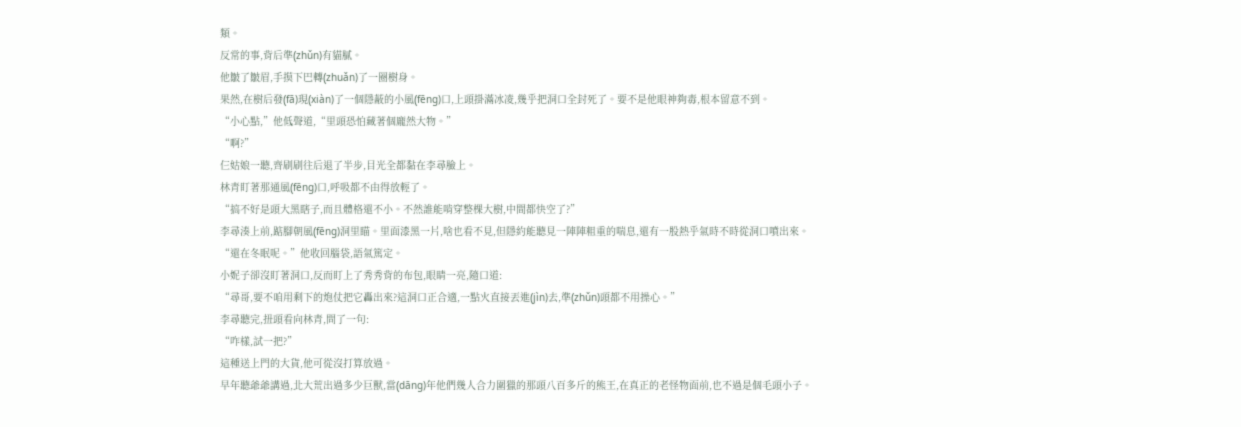類。
反常的事,背后準(zhǔn)有貓膩。
他皺了皺眉,手摸下巴轉(zhuǎn)了一圈樹身。
果然,在樹后發(fā)現(xiàn)了一個隱蔽的小風(fēng)口,上頭掛滿冰凌,幾乎把洞口全封死了。要不是他眼神夠毒,根本留意不到。
“小心點,”他低聲道,“里頭恐怕藏著個龐然大物。”
“啊?”
仨姑娘一聽,齊刷刷往后退了半步,目光全都黏在李尋臉上。
林青盯著那通風(fēng)口,呼吸都不由得放輕了。
“搞不好是頭大黑瞎子,而且體格還不小。不然誰能啃穿整棵大樹,中間都快空了?”
李尋湊上前,踮腳朝風(fēng)洞里瞄。里面漆黑一片,啥也看不見,但隱約能聽見一陣陣粗重的喘息,還有一股熱乎氣時不時從洞口噴出來。
“還在冬眠呢。”他收回腦袋,語氣篤定。
小妮子卻沒盯著洞口,反而盯上了秀秀背的布包,眼睛一亮,隨口道:
“尋哥,要不咱用剩下的炮仗把它轟出來?這洞口正合適,一點火直接丟進(jìn)去,準(zhǔn)頭都不用操心。”
李尋聽完,扭頭看向林青,問了一句:
“咋樣,試一把?”
這種送上門的大貨,他可從沒打算放過。
早年聽爺爺講過,北大荒出過多少巨獸,當(dāng)年他們幾人合力圍獵的那頭八百多斤的熊王,在真正的老怪物面前,也不過是個毛頭小子。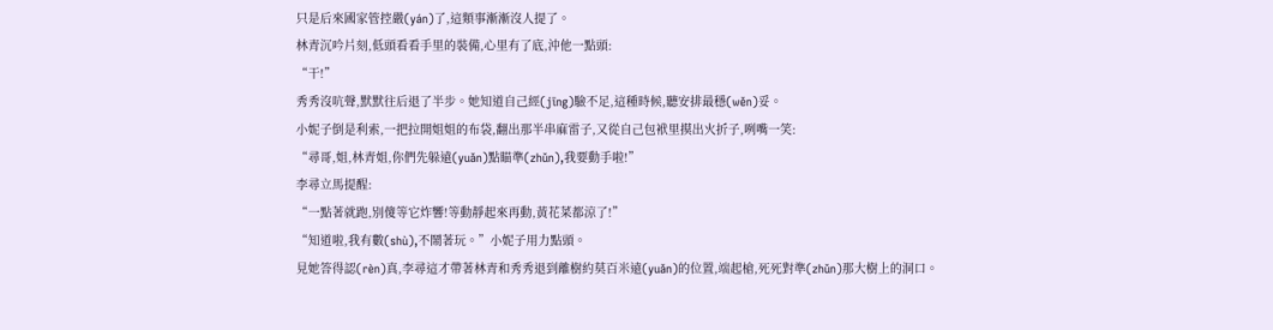只是后來國家管控嚴(yán)了,這類事漸漸沒人提了。
林青沉吟片刻,低頭看看手里的裝備,心里有了底,沖他一點頭:
“干!”
秀秀沒吭聲,默默往后退了半步。她知道自己經(jīng)驗不足,這種時候,聽安排最穩(wěn)妥。
小妮子倒是利索,一把拉開姐姐的布袋,翻出那半串麻雷子,又從自己包袱里摸出火折子,咧嘴一笑:
“尋哥,姐,林青姐,你們先躲遠(yuǎn)點瞄準(zhǔn),我要動手啦!”
李尋立馬提醒:
“一點著就跑,別傻等它炸響!等動靜起來再動,黃花菜都涼了!”
“知道啦,我有數(shù),不鬧著玩。”小妮子用力點頭。
見她答得認(rèn)真,李尋這才帶著林青和秀秀退到離樹約莫百米遠(yuǎn)的位置,端起槍,死死對準(zhǔn)那大樹上的洞口。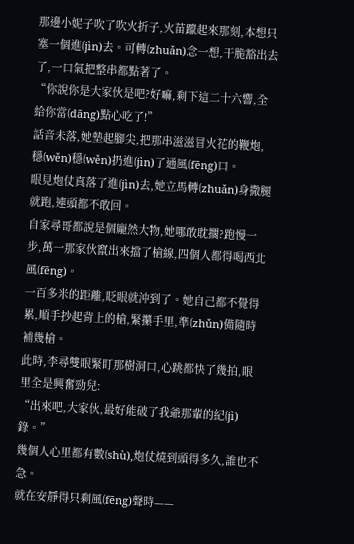那邊小妮子吹了吹火折子,火苗躥起來那刻,本想只塞一個進(jìn)去。可轉(zhuǎn)念一想,干脆豁出去了,一口氣把整串都點著了。
“你說你是大家伙是吧?好嘛,剩下這二十六響,全給你當(dāng)點心吃了!”
話音未落,她墊起腳尖,把那串滋滋冒火花的鞭炮,穩(wěn)穩(wěn)扔進(jìn)了通風(fēng)口。
眼見炮仗真落了進(jìn)去,她立馬轉(zhuǎn)身撒腿就跑,連頭都不敢回。
自家尋哥都說是個龐然大物,她哪敢耽擱?跑慢一步,萬一那家伙竄出來擋了槍線,四個人都得喝西北風(fēng)。
一百多米的距離,眨眼就沖到了。她自己都不覺得累,順手抄起背上的槍,緊攥手里,準(zhǔn)備隨時補幾槍。
此時,李尋雙眼緊盯那樹洞口,心跳都快了幾拍,眼里全是興奮勁兒:
“出來吧,大家伙,最好能破了我爺那輩的紀(jì)錄。”
幾個人心里都有數(shù),炮仗燒到頭得多久,誰也不急。
就在安靜得只剩風(fēng)聲時——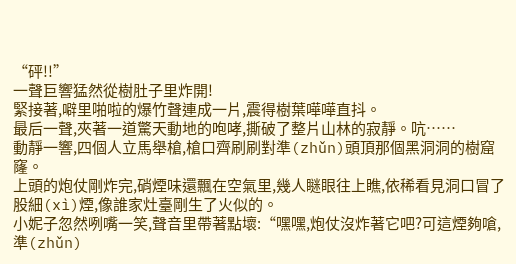“砰!!”
一聲巨響猛然從樹肚子里炸開!
緊接著,噼里啪啦的爆竹聲連成一片,震得樹葉嘩嘩直抖。
最后一聲,夾著一道驚天動地的咆哮,撕破了整片山林的寂靜。吭……
動靜一響,四個人立馬舉槍,槍口齊刷刷對準(zhǔn)頭頂那個黑洞洞的樹窟窿。
上頭的炮仗剛炸完,硝煙味還飄在空氣里,幾人瞇眼往上瞧,依稀看見洞口冒了股細(xì)煙,像誰家灶臺剛生了火似的。
小妮子忽然咧嘴一笑,聲音里帶著點壞:“嘿嘿,炮仗沒炸著它吧?可這煙夠嗆,準(zhǔn)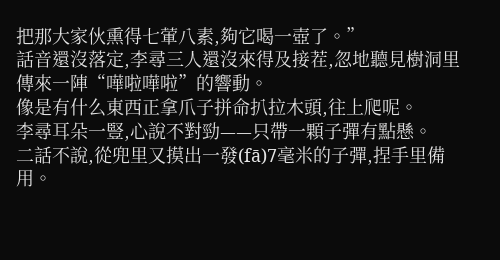把那大家伙熏得七葷八素,夠它喝一壺了。”
話音還沒落定,李尋三人還沒來得及接茬,忽地聽見樹洞里傳來一陣“嘩啦嘩啦”的響動。
像是有什么東西正拿爪子拼命扒拉木頭,往上爬呢。
李尋耳朵一豎,心說不對勁——只帶一顆子彈有點懸。
二話不說,從兜里又摸出一發(fā)7毫米的子彈,捏手里備用。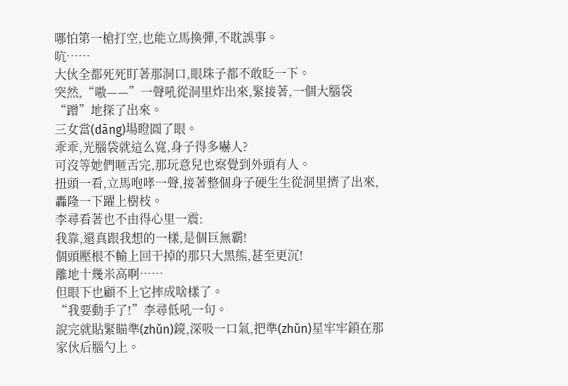哪怕第一槍打空,也能立馬換彈,不耽誤事。
吭……
大伙全都死死盯著那洞口,眼珠子都不敢眨一下。
突然,“嗷——”一聲吼從洞里炸出來,緊接著,一個大腦袋“蹭”地探了出來。
三女當(dāng)場瞪圓了眼。
乖乖,光腦袋就這么寬,身子得多嚇人?
可沒等她們咂舌完,那玩意兒也察覺到外頭有人。
扭頭一看,立馬咆哮一聲,接著整個身子硬生生從洞里擠了出來,轟隆一下躍上樹枝。
李尋看著也不由得心里一震:
我靠,還真跟我想的一樣,是個巨無霸!
個頭壓根不輸上回干掉的那只大黑熊,甚至更沉!
離地十幾米高啊……
但眼下也顧不上它摔成啥樣了。
“我要動手了!”李尋低吼一句。
說完就貼緊瞄準(zhǔn)鏡,深吸一口氣,把準(zhǔn)星牢牢鎖在那家伙后腦勺上。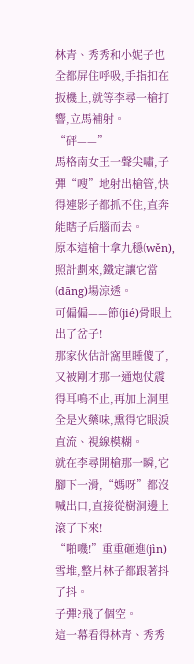林青、秀秀和小妮子也全都屏住呼吸,手指扣在扳機上,就等李尋一槍打響,立馬補射。
“砰——”
馬格南女王一聲尖嘯,子彈“嗖”地射出槍管,快得連影子都抓不住,直奔能瞎子后腦而去。
原本這槍十拿九穩(wěn),照計劃來,鐵定讓它當(dāng)場涼透。
可偏偏——節(jié)骨眼上出了岔子!
那家伙估計窩里睡傻了,又被剛才那一通炮仗震得耳鳴不止,再加上洞里全是火藥味,熏得它眼淚直流、視線模糊。
就在李尋開槍那一瞬,它腳下一滑,“媽呀”都沒喊出口,直接從樹洞邊上滾了下來!
“啪嘰!”重重砸進(jìn)雪堆,整片林子都跟著抖了抖。
子彈?飛了個空。
這一幕看得林青、秀秀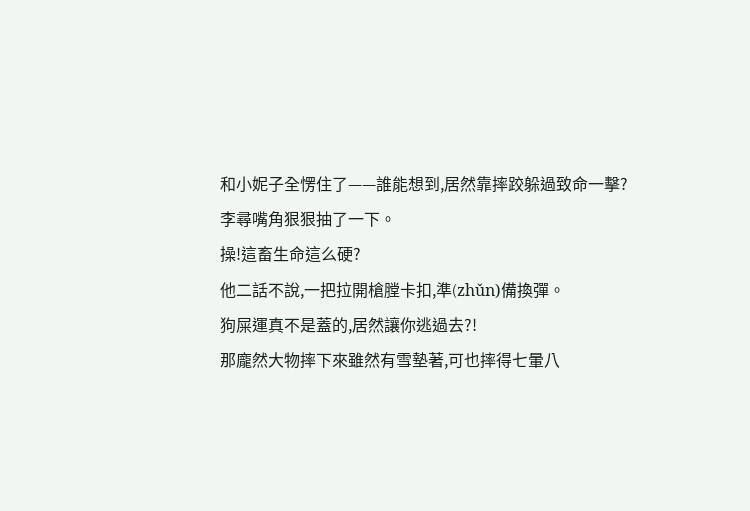和小妮子全愣住了——誰能想到,居然靠摔跤躲過致命一擊?
李尋嘴角狠狠抽了一下。
操!這畜生命這么硬?
他二話不說,一把拉開槍膛卡扣,準(zhǔn)備換彈。
狗屎運真不是蓋的,居然讓你逃過去?!
那龐然大物摔下來雖然有雪墊著,可也摔得七暈八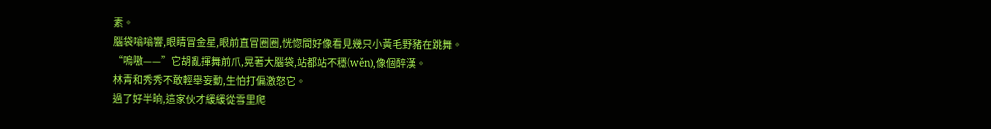素。
腦袋嗡嗡響,眼睛冒金星,眼前直冒圈圈,恍惚間好像看見幾只小黃毛野豬在跳舞。
“嗚嗷——”它胡亂揮舞前爪,晃著大腦袋,站都站不穩(wěn),像個醉漢。
林青和秀秀不敢輕舉妄動,生怕打偏激怒它。
過了好半晌,這家伙才緩緩從雪里爬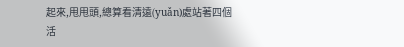起來,甩甩頭,總算看清遠(yuǎn)處站著四個活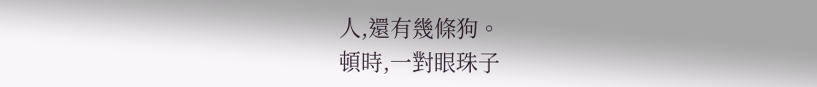人,還有幾條狗。
頓時,一對眼珠子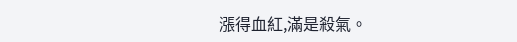漲得血紅,滿是殺氣。